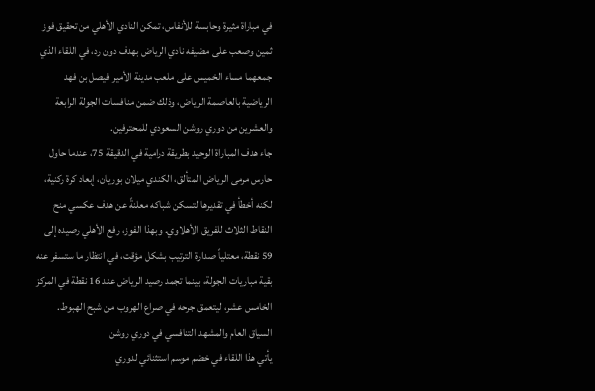في مباراة مثيرة وحابسة للأنفاس، تمكن النادي الأهلي من تحقيق فوز ثمين وصعب على مضيفه نادي الرياض بهدف دون رد، في اللقاء الذي جمعهما مساء الخميس على ملعب مدينة الأمير فيصل بن فهد الرياضية بالعاصمة الرياض، وذلك ضمن منافسات الجولة الرابعة والعشرين من دوري روشن السعودي للمحترفين.
جاء هدف المباراة الوحيد بطريقة درامية في الدقيقة 75، عندما حاول حارس مرمى الرياض المتألق، الكندي ميلان بوريان، إبعاد كرة ركنية، لكنه أخطأ في تقديرها لتسكن شباكه معلنةً عن هدف عكسي منح النقاط الثلاث للفريق الأهلاوي. وبهذا الفوز، رفع الأهلي رصيده إلى 59 نقطة، معتلياً صدارة الترتيب بشكل مؤقت، في انتظار ما ستسفر عنه بقية مباريات الجولة، بينما تجمد رصيد الرياض عند 16 نقطة في المركز الخامس عشر، ليتعمق جرحه في صراع الهروب من شبح الهبوط.
السياق العام والمشهد التنافسي في دوري روشن
يأتي هذا اللقاء في خضم موسم استثنائي لدوري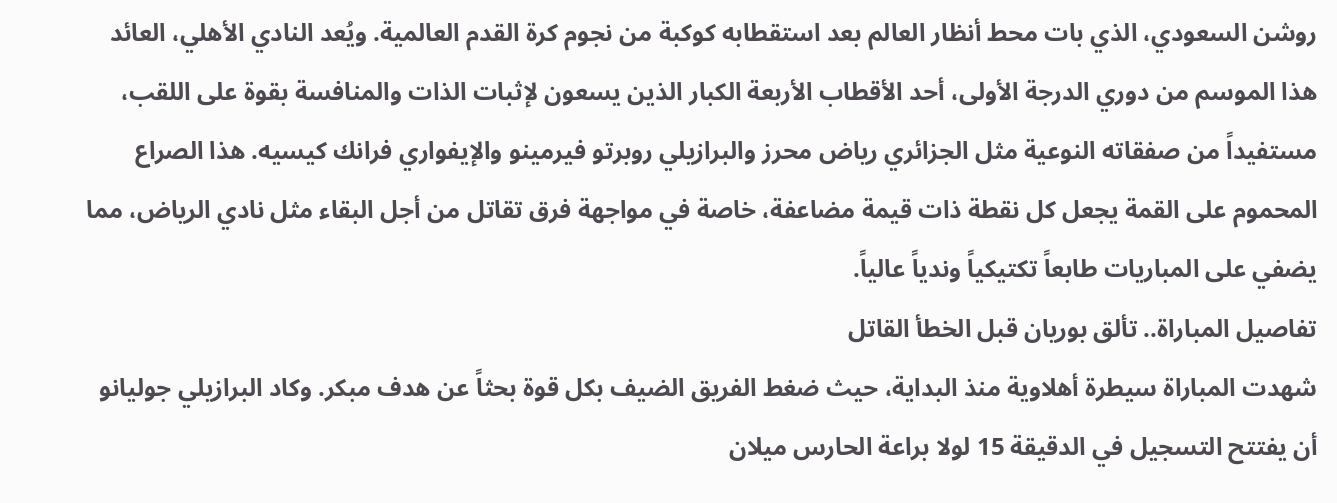روشن السعودي، الذي بات محط أنظار العالم بعد استقطابه كوكبة من نجوم كرة القدم العالمية. ويُعد النادي الأهلي، العائد هذا الموسم من دوري الدرجة الأولى، أحد الأقطاب الأربعة الكبار الذين يسعون لإثبات الذات والمنافسة بقوة على اللقب، مستفيداً من صفقاته النوعية مثل الجزائري رياض محرز والبرازيلي روبرتو فيرمينو والإيفواري فرانك كيسيه. هذا الصراع المحموم على القمة يجعل كل نقطة ذات قيمة مضاعفة، خاصة في مواجهة فرق تقاتل من أجل البقاء مثل نادي الرياض، مما يضفي على المباريات طابعاً تكتيكياً وندياً عالياً.
تفاصيل المباراة.. تألق بوريان قبل الخطأ القاتل
شهدت المباراة سيطرة أهلاوية منذ البداية، حيث ضغط الفريق الضيف بكل قوة بحثاً عن هدف مبكر. وكاد البرازيلي جوليانو أن يفتتح التسجيل في الدقيقة 15 لولا براعة الحارس ميلان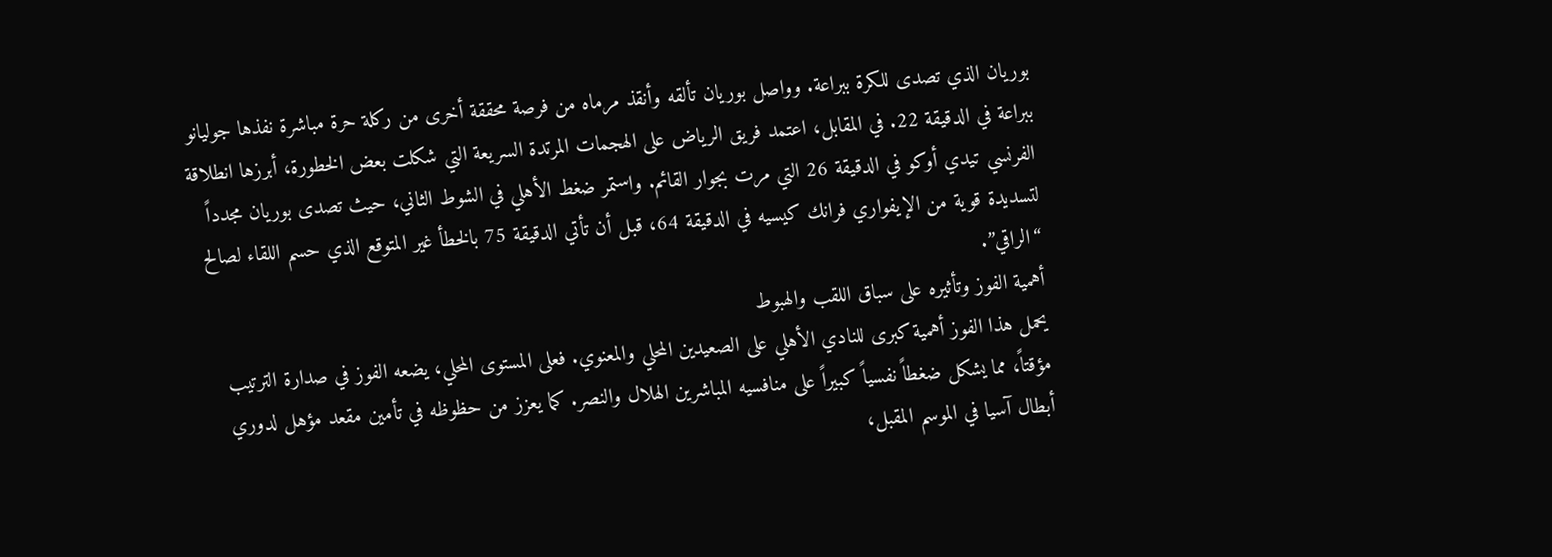بوريان الذي تصدى للكرة ببراعة. وواصل بوريان تألقه وأنقذ مرماه من فرصة محققة أخرى من ركلة حرة مباشرة نفذها جوليانو ببراعة في الدقيقة 22. في المقابل، اعتمد فريق الرياض على الهجمات المرتدة السريعة التي شكلت بعض الخطورة، أبرزها انطلاقة الفرنسي تيدي أوكو في الدقيقة 26 التي مرت بجوار القائم. واستمر ضغط الأهلي في الشوط الثاني، حيث تصدى بوريان مجدداً لتسديدة قوية من الإيفواري فرانك كيسيه في الدقيقة 64، قبل أن تأتي الدقيقة 75 بالخطأ غير المتوقع الذي حسم اللقاء لصالح “الراقي”.
أهمية الفوز وتأثيره على سباق اللقب والهبوط
يحمل هذا الفوز أهمية كبرى للنادي الأهلي على الصعيدين المحلي والمعنوي. فعلى المستوى المحلي، يضعه الفوز في صدارة الترتيب مؤقتاً، مما يشكل ضغطاً نفسياً كبيراً على منافسيه المباشرين الهلال والنصر. كما يعزز من حظوظه في تأمين مقعد مؤهل لدوري أبطال آسيا في الموسم المقبل،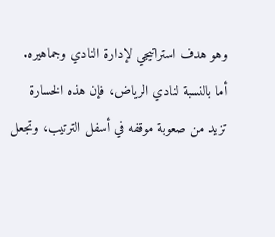وهو هدف استراتيجي لإدارة النادي وجماهيره. أما بالنسبة لنادي الرياض، فإن هذه الخسارة تزيد من صعوبة موقفه في أسفل الترتيب، وتجعل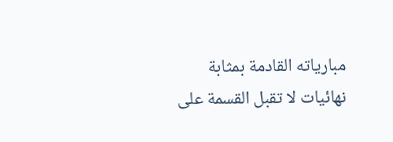مبارياته القادمة بمثابة نهائيات لا تقبل القسمة على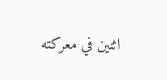اثنين في معركته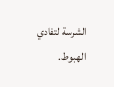الشرسة لتفادي الهبوط.